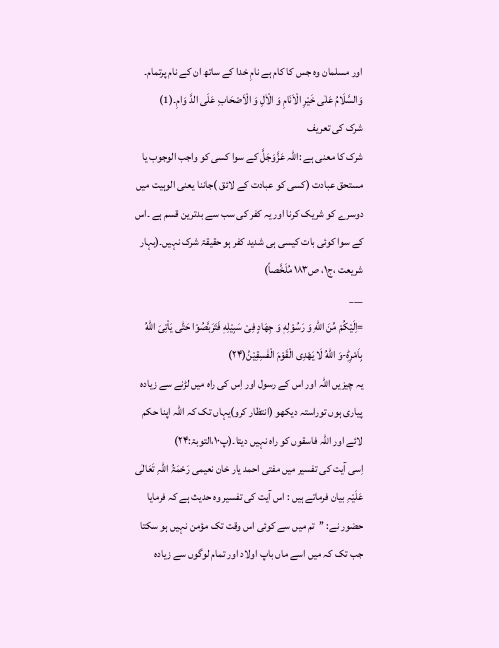اور مسلمان وہ جس کا کام ہے نامِ خدا کے ساتھ ان کے نام پرتمام۔ وَالسَّلَامُ عَلٰی خَیْرِ الْاَنَامِ وَ الْاٰلِ وَ الْاَصْحَابِ عَلَی الدَّ وَامِ۔(1)
شرک کی تعریف
شرک کا معنی ہے :اللہ عَزَّوَجَلَّ کے سوا کسی کو واجب الوجوب یا مستحق عبادت (کسی کو عبادت کے لائق )جاننا یعنی الوہیت میں دوسرے کو شریک کرنا اور یہ کفر کی سب سے بدترین قسم ہے ۔اس کے سوا کوئی بات کیسی ہی شدید کفر ہو حقیقۃ شرک نہیں۔(بہار شریعت ،ج۱، ص۱۸۳ مُلَخَّصاً)
___
=اِلَیْكُمْ مِّنَ اللّٰهِ وَ رَسُوْلِهٖ وَ جِهَادٍ فِیْ سَبِیْلِهٖ فَتَرَبَّصُوْا حَتّٰى یَاْتِیَ اللّٰهُ بِاَمْرِهٖؕ-وَ اللّٰهُ لَا یَهْدِی الْقَوْمَ الْفٰسِقِیْنَ۠(۲۴)
یہ چیزیں اللّٰہ اور اس کے رسول اور اِس کی راہ میں لڑنے سے زیادہ پیاری ہوں توراستہ دیکھو (انتظار کرو)یہاں تک کہ اللّٰہ اپنا حکم لائے اور اللّٰہ فاسقوں کو راہ نہیں دیتا۔(پ۱۰،التوبۃ:۲۴)
اِسی آیت کی تفسیر میں مفتی احمد یار خان نعیمی رَحْمَۃُ اللّٰہِ تَعَالٰی عَلَیْہِ بیان فرماتے ہیں : اس آیت کی تفسیر وہ حدیث ہے کہ فرمایا حضور نے: ’’تم میں سے کوئی اس وقت تک مؤمن نہیں ہو سکتا جب تک کہ میں اسے ماں باپ اولاد اور تمام لوگوں سے زیادہ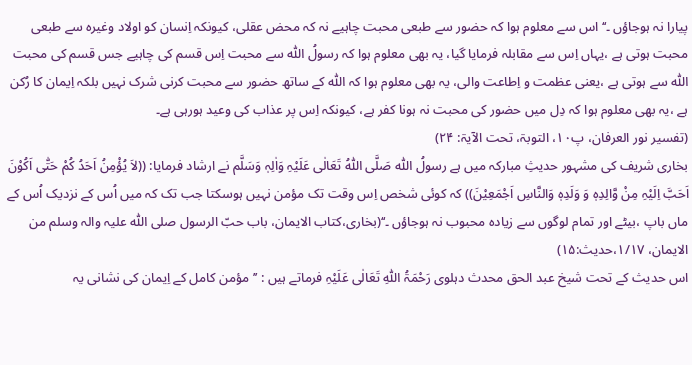پیارا نہ ہوجاؤں ۔‘‘ اس سے معلوم ہوا کہ حضور سے طبعی محبت چاہیے نہ کہ محض عقلی، کیونکہ اِنسان کو اولاد وغیرہ سے طبعی محبت ہوتی ہے ،یہاں اِس سے مقابلہ فرمایا گیا، یہ بھی معلوم ہوا کہ رسولُ اللّٰہ سے محبت اِس قسم کی چاہیے جس قسم کی محبت اللّٰہ سے ہوتی ہے ،یعنی عظمت و اِطاعت والی، یہ بھی معلوم ہوا کہ اللّٰہ کے ساتھ حضور سے محبت کرنی شرک نہیں بلکہ اِیمان کا رُکن ہے ،یہ بھی معلوم ہوا کہ دِل میں حضور کی محبت نہ ہونا کفر ہے، کیونکہ اِس پر عذاب کی وعید ہورہی ہے۔
(تفسیر نور العرفان، پ۱۰، التوبۃ، تحت الآیۃ: ۲۴)
بخاری شریف کی مشہور حدیثِ مبارکہ میں ہے رسولُ اللّٰہ صَلَّی اللّٰہُ تَعَالٰی عَلَیْہِ وَاٰلِہٖ وَسَلَّم نے ارشاد فرمایا: ((لاَ یُؤْمِنُ اَحَدُ کُمْ حَتّٰی اَکُوْنَ اَحَبَّ اِلَیْہِ مِنْ وَّالِدِہٖ وَ وَلَدِہٖ وَالنَّاسِ اَجْمَعِیْنَ)) کہ کوئی شخص اِس وقت تک مؤمن نہیں ہوسکتا جب تک کہ میں اُس کے نزدیک اُس کے ماں باپ ،بیٹے اور تمام لوگوں سے زیادہ محبوب نہ ہوجاؤں ۔‘‘(بخاری،کتاب الایمان، باب حبّ الرسول صلی اللّٰہ علیہ والہ وسلم من الایمان، ۱/۱۷،حدیث:۱۵)
اس حدیث کے تحت شیخ عبد الحق محدث دہلوی رَحْمَۃُ اللّٰہِ تَعَالٰی عَلَیْہِ فرماتے ہیں : ’’مؤمن کامل کے اِیمان کی نشانی یہ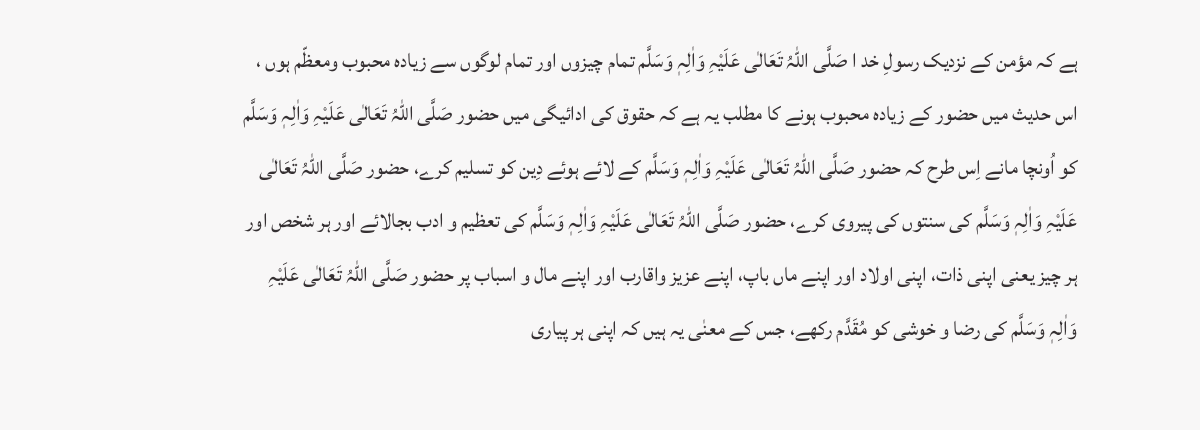ہے کہ مؤمن کے نزدیک رسولِ خد ا صَلَّی اللّٰہُ تَعَالٰی عَلَیْہِ وَاٰلِہٖ وَسَلَّم تمام چیزوں اور تمام لوگوں سے زیادہ محبوب ومعظّم ہوں ، اس حدیث میں حضور کے زیادہ محبوب ہونے کا مطلب یہ ہے کہ حقوق کی ادائیگی میں حضور صَلَّی اللّٰہُ تَعَالٰی عَلَیْہِ وَاٰلِہٖ وَسَلَّم کو اُونچا مانے اِس طرح کہ حضور صَلَّی اللّٰہُ تَعَالٰی عَلَیْہِ وَاٰلِہٖ وَسَلَّم کے لائے ہوئے دِین کو تسلیم کرے، حضور صَلَّی اللّٰہُ تَعَالٰی عَلَیْہِ وَاٰلِہٖ وَسَلَّم کی سنتوں کی پیروی کرے، حضور صَلَّی اللّٰہُ تَعَالٰی عَلَیْہِ وَاٰلِہٖ وَسَلَّم کی تعظیم و ادب بجالائے اور ہر شخص اور ہر چیز یعنی اپنی ذات، اپنی اولاد اور اپنے ماں باپ، اپنے عزیز واقارب اور اپنے مال و اسباب پر حضور صَلَّی اللّٰہُ تَعَالٰی عَلَیْہِ وَاٰلِہٖ وَسَلَّم کی رضا و خوشی کو مُقَدَّم رکھے، جس کے معنٰی یہ ہیں کہ اپنی ہر پیاری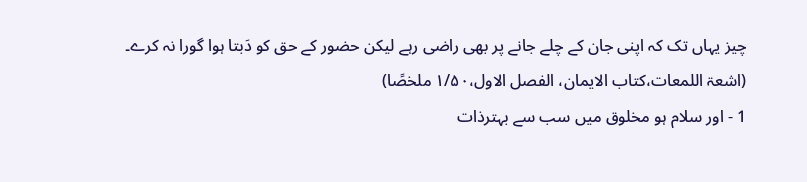چیز یہاں تک کہ اپنی جان کے چلے جانے پر بھی راضی رہے لیکن حضور کے حق کو دَبتا ہوا گورا نہ کرے۔
(اشعۃ اللمعات،کتاب الایمان، الفصل الاول،۱/۵۰ ملخصًا)
1 - اور سلام ہو مخلوق میں سب سے بہترذات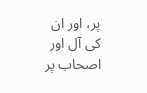پر، اور ان کی آل اور اصحاب پر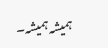ہمیشہ ہمیشہ۔